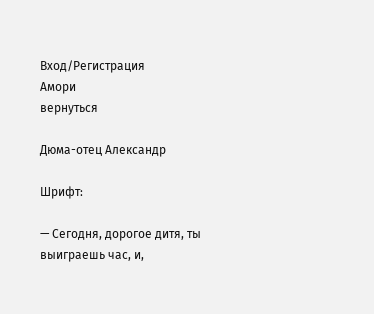Вход/Регистрация
Амори
вернуться

Дюма-отец Александр

Шрифт:

— Сегодня, дорогое дитя, ты выиграешь час, и,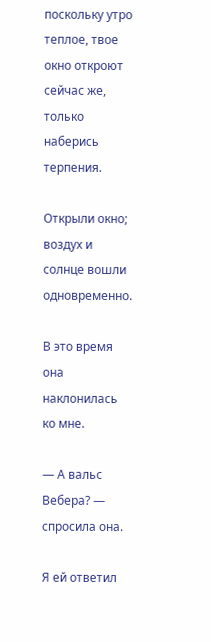поскольку утро теплое, твое окно откроют сейчас же, только наберись терпения.

Открыли окно; воздух и солнце вошли одновременно.

В это время она наклонилась ко мне.

— А вальс Вебера? — спросила она.

Я ей ответил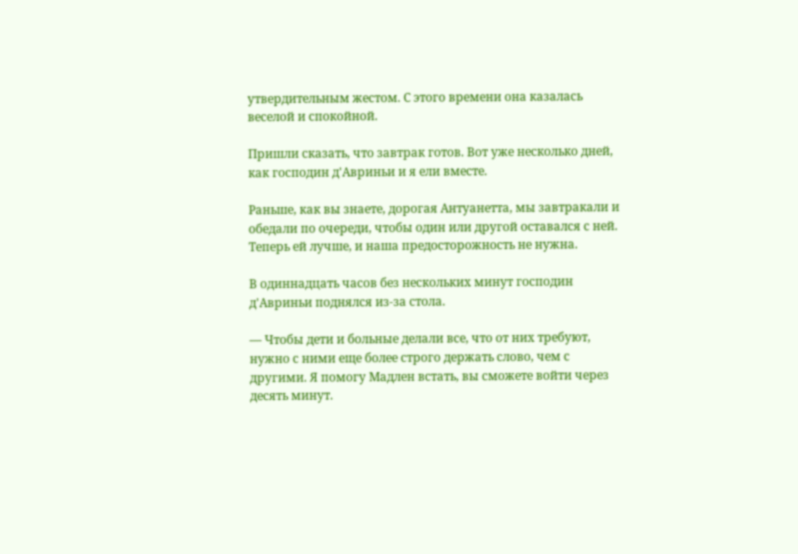утвердительным жестом. С этого времени она казалась веселой и спокойной.

Пришли сказать, что завтрак готов. Вот уже несколько дней, как господин д'Авриньи и я ели вместе.

Раньше, как вы знаете, дорогая Антуанетта, мы завтракали и обедали по очереди, чтобы один или другой оставался с ней. Теперь ей лучше, и наша предосторожность не нужна.

В одиннадцать часов без нескольких минут господин д'Авриньи поднялся из-за стола.

— Чтобы дети и больные делали все, что от них требуют, нужно с ними еще более строго держать слово, чем с другими. Я помогу Мадлен встать, вы сможете войти через десять минут.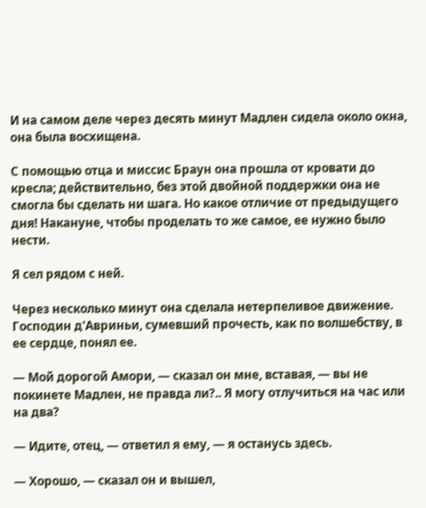И на самом деле через десять минут Мадлен сидела около окна, она была восхищена.

С помощью отца и миссис Браун она прошла от кровати до кресла; действительно, без этой двойной поддержки она не смогла бы сделать ни шага. Но какое отличие от предыдущего дня! Накануне, чтобы проделать то же самое, ее нужно было нести.

Я сел рядом с ней.

Через несколько минут она сделала нетерпеливое движение. Господин д'Авриньи, сумевший прочесть, как по волшебству, в ее сердце, понял ее.

— Мой дорогой Амори, — сказал он мне, вставая, — вы не покинете Мадлен, не правда ли?.. Я могу отлучиться на час или на два?

— Идите, отец, — ответил я ему, — я останусь здесь.

— Хорошо, — сказал он и вышел,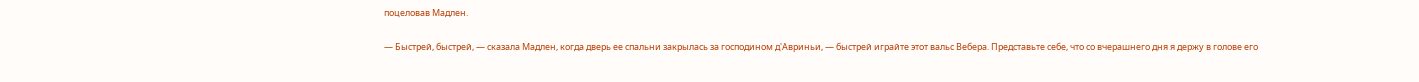поцеловав Мадлен.

— Быстрей, быстрей, — сказала Мадлен, когда дверь ее спальни закрылась за господином д'Авриньи, — быстрей играйте этот вальс Вебера. Представьте себе, что со вчерашнего дня я держу в голове его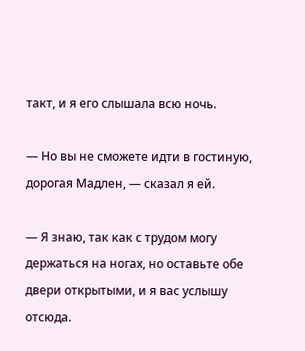такт, и я его слышала всю ночь.

— Но вы не сможете идти в гостиную, дорогая Мадлен, — сказал я ей.

— Я знаю, так как с трудом могу держаться на ногах, но оставьте обе двери открытыми, и я вас услышу отсюда.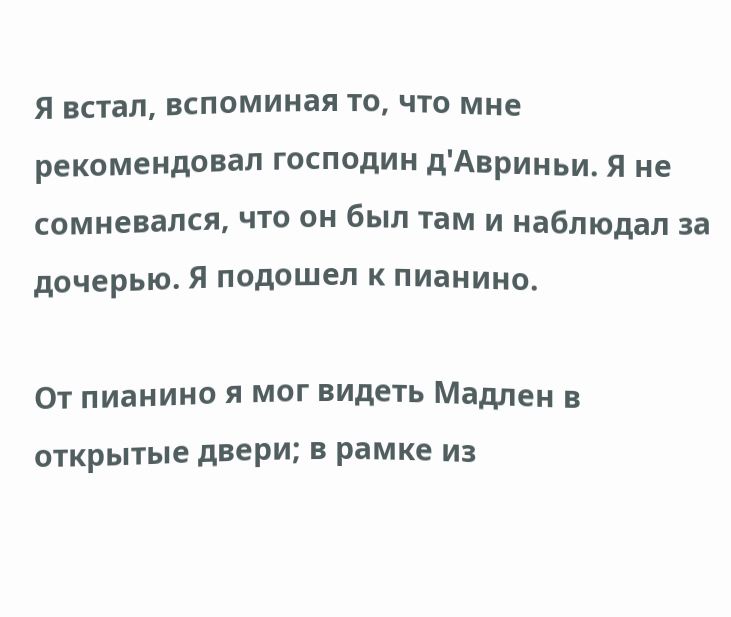Я встал, вспоминая то, что мне рекомендовал господин д'Авриньи. Я не сомневался, что он был там и наблюдал за дочерью. Я подошел к пианино.

От пианино я мог видеть Мадлен в открытые двери; в рамке из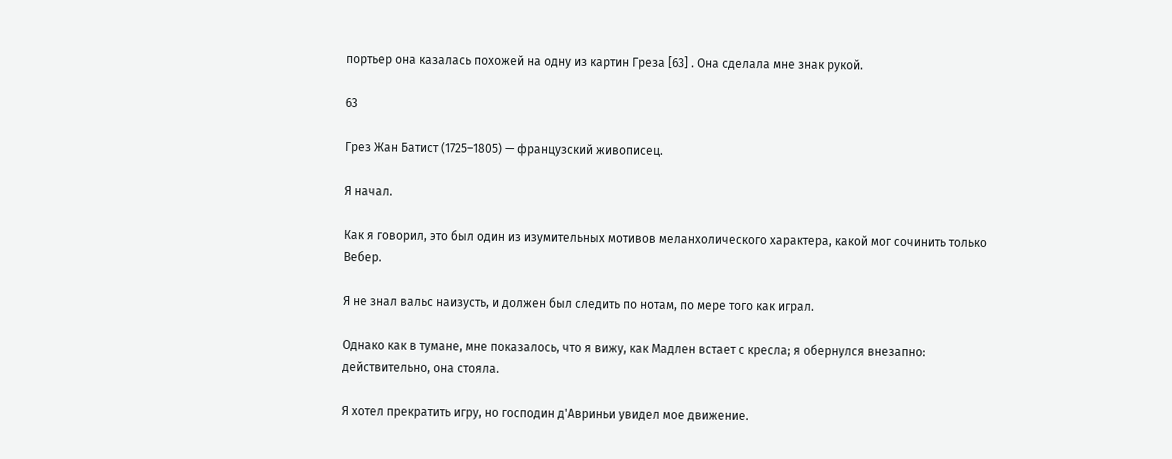портьер она казалась похожей на одну из картин Греза [63] . Она сделала мне знак рукой.

63

Грез Жан Батист (1725–1805) — французский живописец.

Я начал.

Как я говорил, это был один из изумительных мотивов меланхолического характера, какой мог сочинить только Вебер.

Я не знал вальс наизусть, и должен был следить по нотам, по мере того как играл.

Однако как в тумане, мне показалось, что я вижу, как Мадлен встает с кресла; я обернулся внезапно: действительно, она стояла.

Я хотел прекратить игру, но господин д'Авриньи увидел мое движение.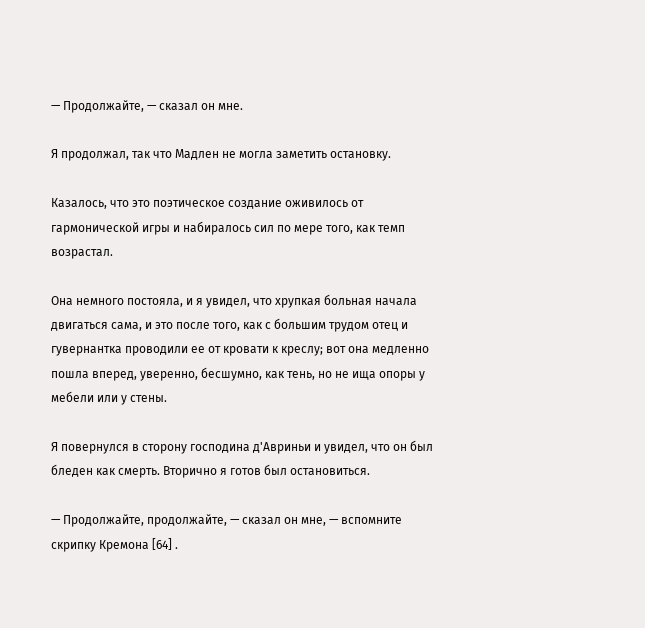— Продолжайте, — сказал он мне.

Я продолжал, так что Мадлен не могла заметить остановку.

Казалось, что это поэтическое создание оживилось от гармонической игры и набиралось сил по мере того, как темп возрастал.

Она немного постояла, и я увидел, что хрупкая больная начала двигаться сама, и это после того, как с большим трудом отец и гувернантка проводили ее от кровати к креслу; вот она медленно пошла вперед, уверенно, бесшумно, как тень, но не ища опоры у мебели или у стены.

Я повернулся в сторону господина д'Авриньи и увидел, что он был бледен как смерть. Вторично я готов был остановиться.

— Продолжайте, продолжайте, — сказал он мне, — вспомните скрипку Кремона [64] .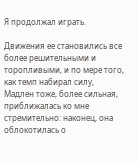Я продолжал играть.

Движения ее становились все более решительными и торопливыми, и по мере того, как темп набирал силу, Мадлен тоже, более сильная, приближалась ко мне стремительно: наконец, она облокотилась о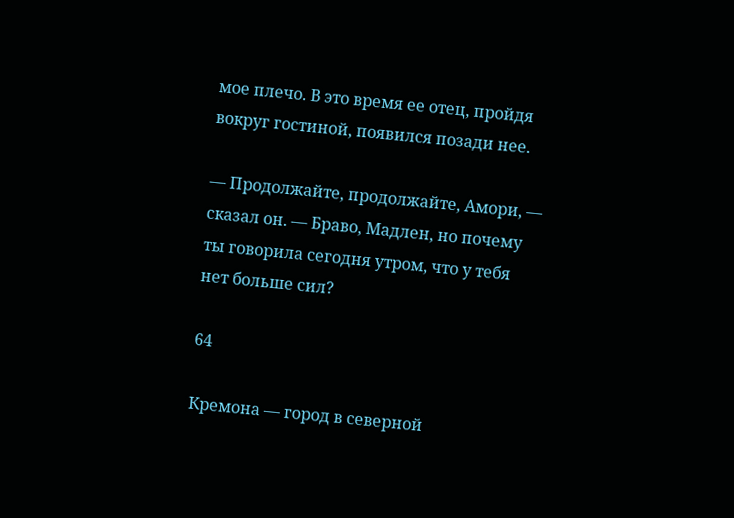мое плечо. В это время ее отец, пройдя вокруг гостиной, появился позади нее.

— Продолжайте, продолжайте, Амори, — сказал он. — Браво, Мадлен, но почему ты говорила сегодня утром, что у тебя нет больше сил?

64

Кремона — город в северной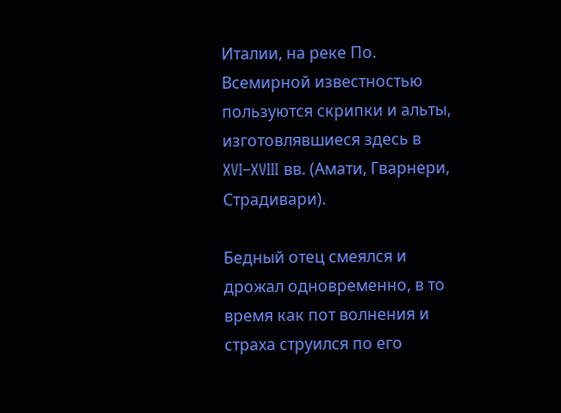Италии, на реке По. Всемирной известностью пользуются скрипки и альты, изготовлявшиеся здесь в XVI–XVIII вв. (Амати, Гварнери, Страдивари).

Бедный отец смеялся и дрожал одновременно, в то время как пот волнения и страха струился по его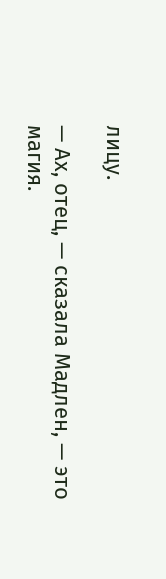лицу.

— Ах, отец, — сказала Мадлен, — это магия.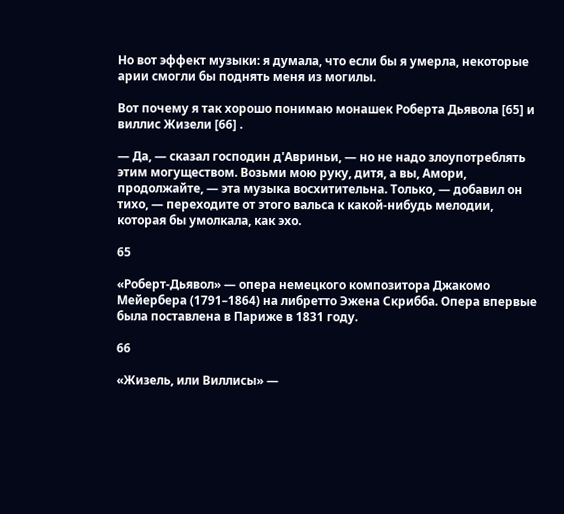Но вот эффект музыки: я думала, что если бы я умерла, некоторые арии смогли бы поднять меня из могилы.

Вот почему я так хорошо понимаю монашек Роберта Дьявола [65] и виллис Жизели [66] .

— Да, — сказал господин д'Авриньи, — но не надо злоупотреблять этим могуществом. Возьми мою руку, дитя, а вы, Амори, продолжайте, — эта музыка восхитительна. Только, — добавил он тихо, — переходите от этого вальса к какой-нибудь мелодии, которая бы умолкала, как эхо.

65

«Роберт-Дьявол» — опера немецкого композитора Джакомо Мейербера (1791–1864) на либретто Эжена Скрибба. Опера впервые была поставлена в Париже в 1831 году.

66

«Жизель, или Виллисы» —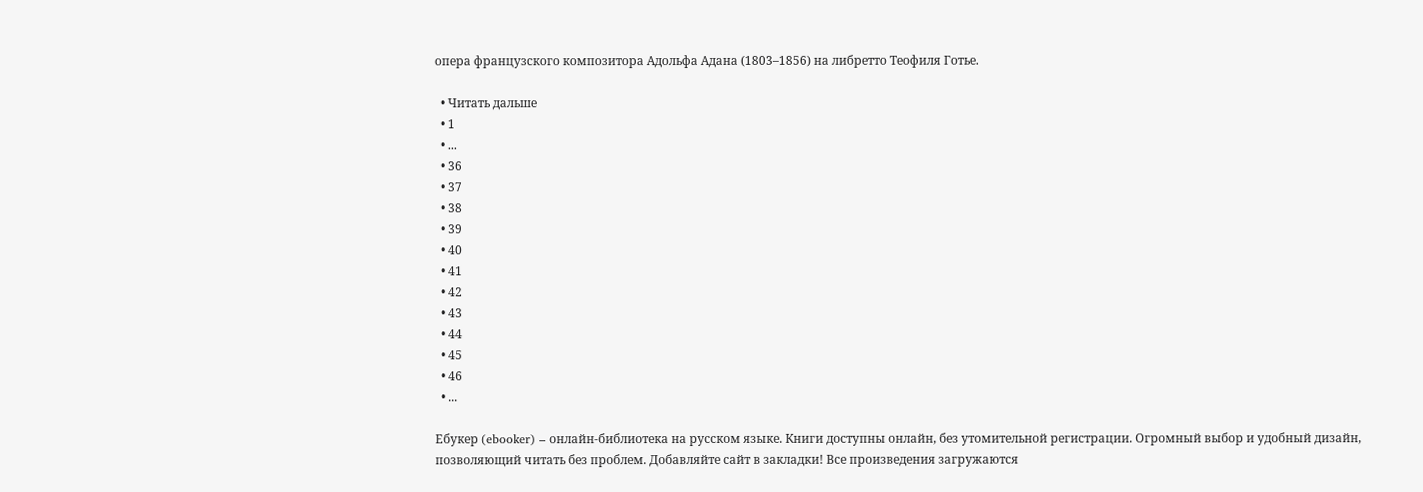опера французского композитора Адольфа Адана (1803–1856) на либретто Теофиля Готье.

  • Читать дальше
  • 1
  • ...
  • 36
  • 37
  • 38
  • 39
  • 40
  • 41
  • 42
  • 43
  • 44
  • 45
  • 46
  • ...

Ебукер (ebooker) – онлайн-библиотека на русском языке. Книги доступны онлайн, без утомительной регистрации. Огромный выбор и удобный дизайн, позволяющий читать без проблем. Добавляйте сайт в закладки! Все произведения загружаются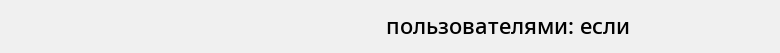пользователями: если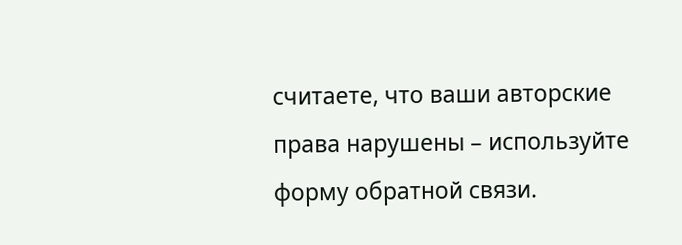считаете, что ваши авторские права нарушены – используйте форму обратной связи.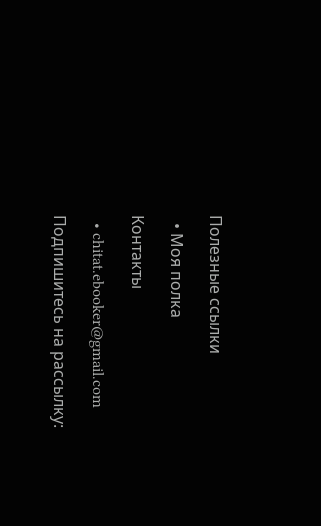Полезные ссылки

  • Моя полка

Контакты

  • chitat.ebooker@gmail.com

Подпишитесь на рассылку: